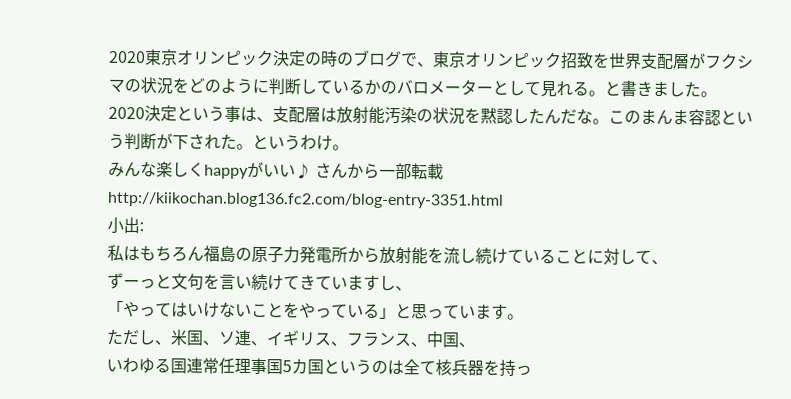2020東京オリンピック決定の時のブログで、東京オリンピック招致を世界支配層がフクシマの状況をどのように判断しているかのバロメーターとして見れる。と書きました。
2020決定という事は、支配層は放射能汚染の状況を黙認したんだな。このまんま容認という判断が下された。というわけ。
みんな楽しくhappyがいい♪ さんから一部転載
http://kiikochan.blog136.fc2.com/blog-entry-3351.html
小出:
私はもちろん福島の原子力発電所から放射能を流し続けていることに対して、
ずーっと文句を言い続けてきていますし、
「やってはいけないことをやっている」と思っています。
ただし、米国、ソ連、イギリス、フランス、中国、
いわゆる国連常任理事国5カ国というのは全て核兵器を持っ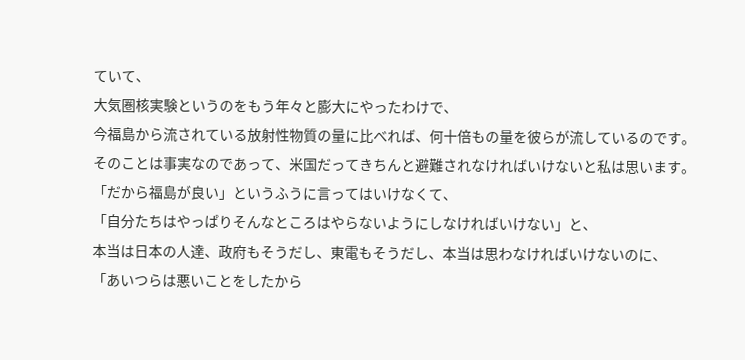ていて、
大気圏核実験というのをもう年々と膨大にやったわけで、
今福島から流されている放射性物質の量に比べれば、何十倍もの量を彼らが流しているのです。
そのことは事実なのであって、米国だってきちんと避難されなければいけないと私は思います。
「だから福島が良い」というふうに言ってはいけなくて、
「自分たちはやっぱりそんなところはやらないようにしなければいけない」と、
本当は日本の人達、政府もそうだし、東電もそうだし、本当は思わなければいけないのに、
「あいつらは悪いことをしたから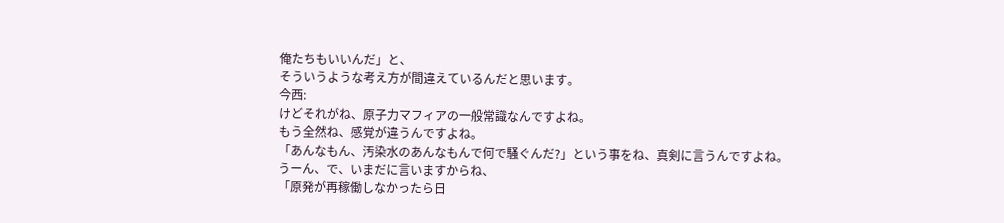俺たちもいいんだ」と、
そういうような考え方が間違えているんだと思います。
今西:
けどそれがね、原子力マフィアの一般常識なんですよね。
もう全然ね、感覚が違うんですよね。
「あんなもん、汚染水のあんなもんで何で騒ぐんだ?」という事をね、真剣に言うんですよね。
うーん、で、いまだに言いますからね、
「原発が再稼働しなかったら日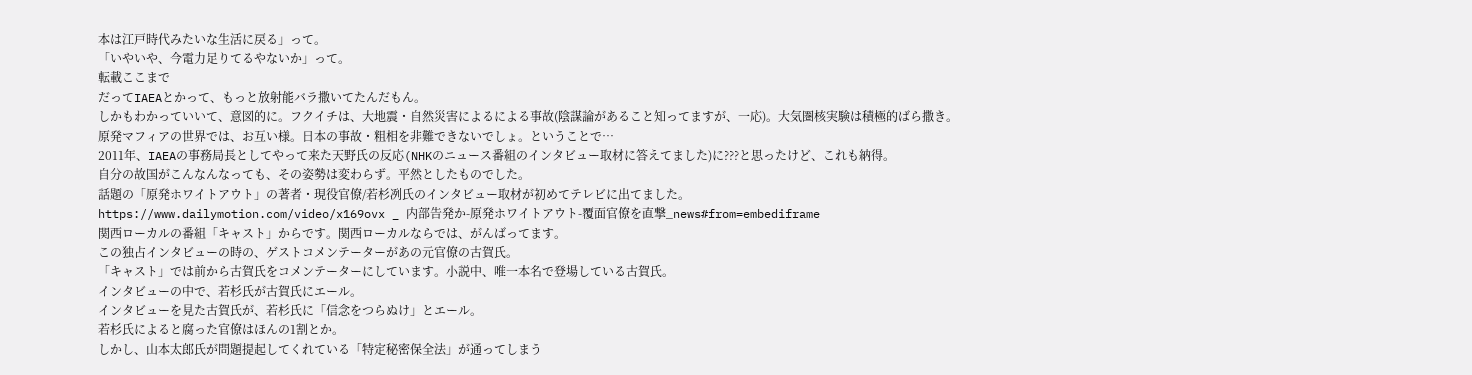本は江戸時代みたいな生活に戻る」って。
「いやいや、今電力足りてるやないか」って。
転載ここまで
だってIAEAとかって、もっと放射能バラ撒いてたんだもん。
しかもわかっていいて、意図的に。フクイチは、大地震・自然災害によるによる事故(陰謀論があること知ってますが、一応)。大気圏核実験は積極的ばら撒き。
原発マフィアの世界では、お互い様。日本の事故・粗相を非難できないでしょ。ということで…
2011年、IAEAの事務局長としてやって来た天野氏の反応(NHKのニュース番組のインタビュー取材に答えてました)に???と思ったけど、これも納得。
自分の故国がこんなんなっても、その姿勢は変わらず。平然としたものでした。
話題の「原発ホワイトアウト」の著者・現役官僚/若杉冽氏のインタビュー取材が初めてテレビに出てました。
https://www.dailymotion.com/video/x169ovx _ 内部告発か-原発ホワイトアウト-覆面官僚を直撃_news#from=embediframe
関西ローカルの番組「キャスト」からです。関西ローカルならでは、がんばってます。
この独占インタビューの時の、ゲストコメンテーターがあの元官僚の古賀氏。
「キャスト」では前から古賀氏をコメンテーターにしています。小説中、唯一本名で登場している古賀氏。
インタビューの中で、若杉氏が古賀氏にエール。
インタビューを見た古賀氏が、若杉氏に「信念をつらぬけ」とエール。
若杉氏によると腐った官僚はほんの1割とか。
しかし、山本太郎氏が問題提起してくれている「特定秘密保全法」が通ってしまう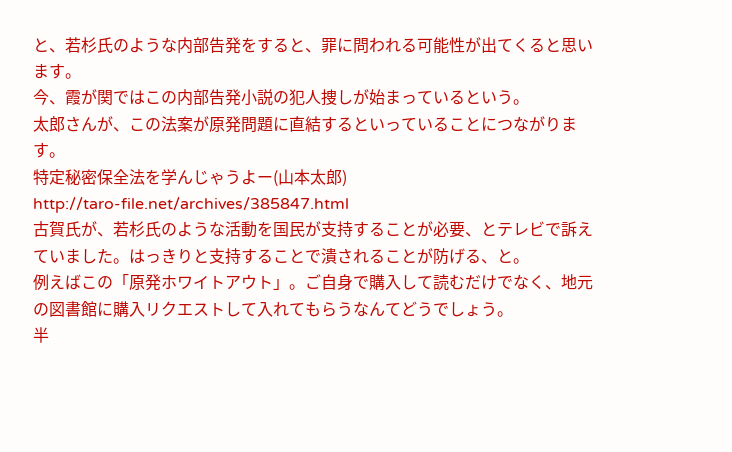と、若杉氏のような内部告発をすると、罪に問われる可能性が出てくると思います。
今、霞が関ではこの内部告発小説の犯人捜しが始まっているという。
太郎さんが、この法案が原発問題に直結するといっていることにつながります。
特定秘密保全法を学んじゃうよー(山本太郎)
http://taro-file.net/archives/385847.html
古賀氏が、若杉氏のような活動を国民が支持することが必要、とテレビで訴えていました。はっきりと支持することで潰されることが防げる、と。
例えばこの「原発ホワイトアウト」。ご自身で購入して読むだけでなく、地元の図書館に購入リクエストして入れてもらうなんてどうでしょう。
半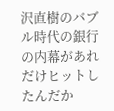沢直樹のバブル時代の銀行の内幕があれだけヒットしたんだか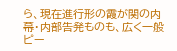ら、現在進行形の霞が関の内幕・内部告発ものも、広く一般ピー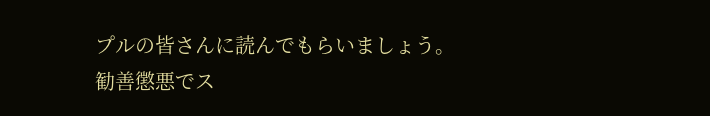プルの皆さんに読んでもらいましょう。
勧善懲悪でス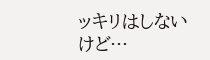ッキリはしないけど…